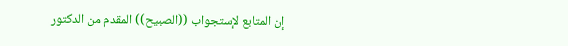إن المتابع لإستجواب ((الصبيح)) المقدم من الدكتور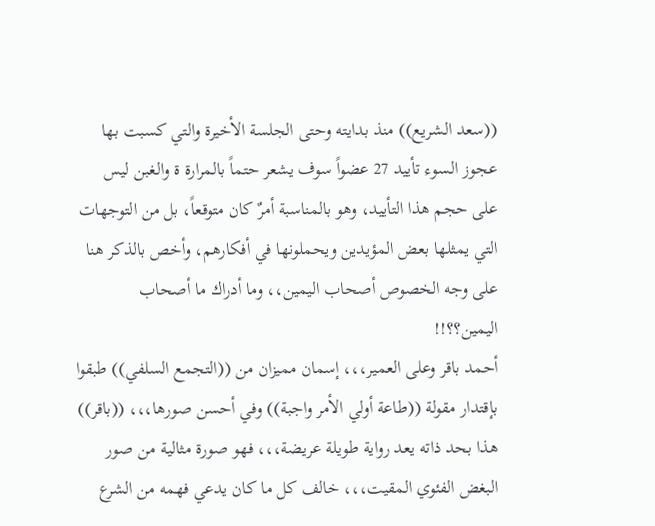((سعد الشريع)) منذ بدايته وحتى الجلسة الأخيرة والتي كسبت بها عجوز السوء تأييد 27 عضواً سوف يشعر حتماً بالمرارة ة والغبن ليس على حجم هذا التأييد، وهو بالمناسبة أمرٌ كان متوقعاً، بل من التوجهات التي يمثلها بعض المؤيدين ويحملونها في أفكارهم، وأخص بالذكر هنا على وجه الخصوص أصحاب اليمين،، وما أدراك ما أصحاب اليمين؟؟!!
أحمد باقر وعلى العمير،،، إسمان مميزان من ((التجمع السلفي)) طبقوا بإقتدار مقولة ((طاعة أولي الأمر واجبة)) وفي أحسن صورها،،، ((باقر)) هذا بحد ذاته يعد رواية طويلة عريضة،،، فهو صورة مثالية من صور البغض الفئوي المقيت،،، خالف كل ما كان يدعي فهمه من الشرع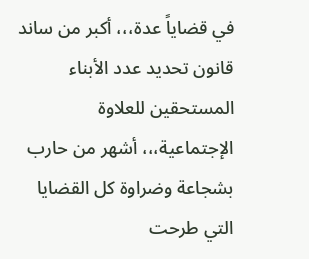في قضاياً عدة،،، أكبر من ساند قانون تحديد عدد الأبناء المستحقين للعلاوة الإجتماعية،،، أشهر من حارب بشجاعة وضراوة كل القضايا التي طرحت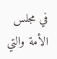في مجلس الأمة والتي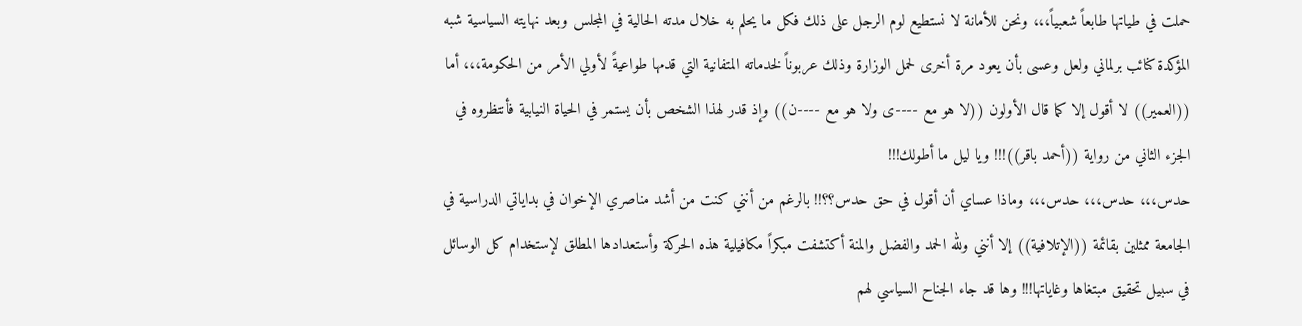حملت في طياتها طابعاً شعبياً،،، ونحن للأمانة لا نستطيع لوم الرجل على ذلك فكل ما يحلم به خلال مدته الحالية في المجلس وبعد نهايته السياسية شبه المؤكدة كنائب برلماني ولعل وعسى بأن يعود مرة أخرى لحمل الوزارة وذلك عربوناً لخدماته المتفانية التي قدمها طواعيةً لأولي الأمر من الحكومة،،، أما ((العمير)) لا أقول إلا كما قال الأولون ((لا هو مع ----ى ولا هو مع ----ن)) وإذ قدر لهذا الشخص بأن يستمر في الحياة النيابية فأنتظروه في الجزء الثاني من رواية ((أحمد باقر))!!! ويا ليل ما أطولك!!!
حدس،،، حدس،،، حدس،،، وماذا عساي أن أقول في حق حدس؟؟!! بالرغم من أنني كنت من أشد مناصري الإخوان في بداياتي الدراسية في الجامعة ممثلين بقائمة ((الإتلافية)) إلا أنني ولله الحمد والفضل والمنة أكتشفت مبكراً مكافيلية هذه الحركة وأستعدادها المطلق لإستخدام كل الوسائل في سبيل تحقيق مبتغاها وغاياتها!!! وها قد جاء الجناح السياسي لهم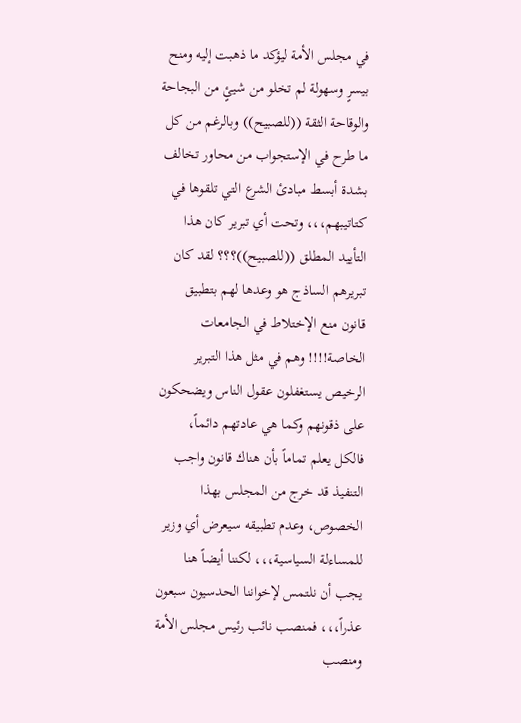في مجلس الأمة ليؤكد ما ذهبت إليه ومنح بيسرٍ وسهولة لم تخلو من شيئٍ من البجاحة والوقاحة الثقة ((للصبيح)) وبالرغم من كل ما طرح في الإستجواب من محاور تخالف بشدة أبسط مبادئ الشرع التي تلقوها في كتاتيبهم،،، وتحت أي تبرير كان هذا التأييد المطلق ((للصبيح))؟؟؟ لقد كان تبريرهم الساذج هو وعدها لهم بتطبيق قانون منع الإختلاط في الجامعات الخاصة!!!! وهم في مثل هذا التبرير الرخيص يستغفلون عقول الناس ويضحكون على ذقونهم وكما هي عادتهم دائماً، فالكل يعلم تماماً بأن هناك قانون واجب التنفيذ قد خرج من المجلس بهذا الخصوص، وعدم تطبيقه سيعرض أي وزير للمساءلة السياسية،،، لكننا أيضاً هنا يجب أن نلتمس لإخواننا الحدسيون سبعون عذراً،،، فمنصب نائب رئيس مجلس الأمة ومنصب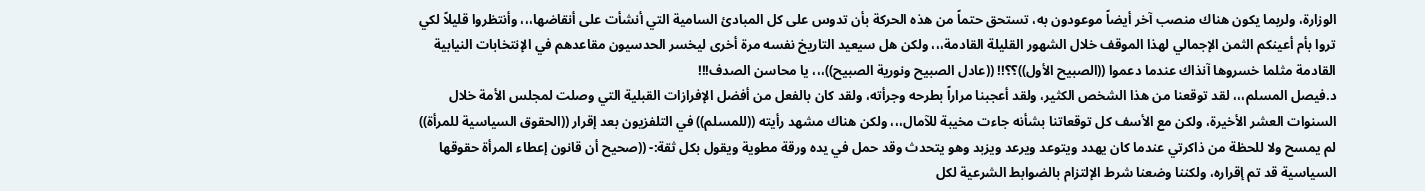الوزارة، ولربما يكون هناك منصب آخر أيضاً موعودون به، تستحق حتماً من هذه الحركة بأن تدوس على كل المبادئ السامية التي أنشأت على أنقاضها،،، وأنتظروا قليلاً لكي تروا بأم أعينكم الثمن الإجمالي لهذا الموقف خلال الشهور القليلة القادمة،،، ولكن هل سيعيد التاريخ نفسه مرة أخرى ليخسر الحدسيون مقاعدهم في الإنتخابات النيابية القادمة مثلما خسروها آنذاك عندما دعموا ((الصبيح الأول))؟؟!! ((عادل الصبيح ونورية الصبيح))،،، يا محاسن الصدف!!!
د.فيصل المسلم،،، لقد توقعنا من هذا الشخص الكثير، ولقد أعجبنا مراراً بطرحه وجرأته، ولقد كان بالفعل من أفضل الإفرازات القبلية التي وصلت لمجلس الأمة خلال السنوات العشر الأخيرة، ولكن مع الأسف كل توقعاتنا بشأنه جاءت مخيبة للآمال،،، ولكن هناك مشهد رأيته ((للمسلم)) في التلفزيون بعد إقرار ((الحقوق السياسية للمرأة)) لم يمسح ولا للحظة من ذاكرتي عندما كان يهدد ويتوعد ويرعد ويزبد وهو يتحدث وقد حمل في يده ورقة مطوية ويقول بكل ثقة:- ((صحيح أن قانون إعطاء المرأة حقوقها السياسية قد تم إقراره، ولكننا وضعنا شرط الإلتزام بالضوابط الشرعية لكل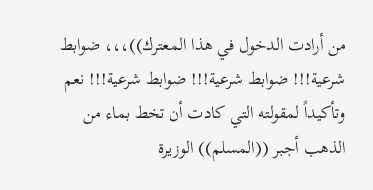من أرادت الدخول في هذا المعترك))،،، ضوابط شرعية!!! ضوابط شرعية!!! ضوابط شرعية!!! نعم وتأكيداً لمقولته التي كادت أن تخط بماء من الذهب أجبر ((المسلم)) الوزيرة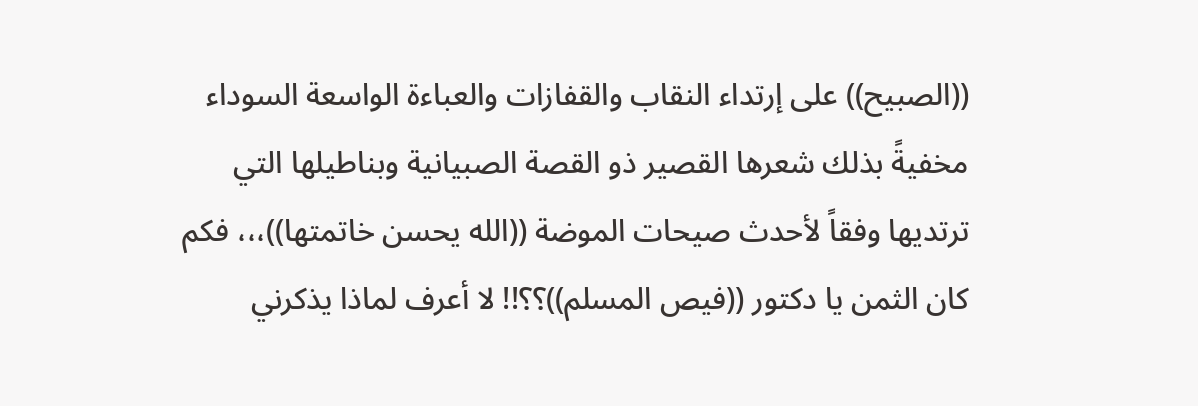((الصبيح)) على إرتداء النقاب والقفازات والعباءة الواسعة السوداء مخفيةً بذلك شعرها القصير ذو القصة الصبيانية وبناطيلها التي ترتديها وفقاً لأحدث صيحات الموضة ((الله يحسن خاتمتها))،،، فكم كان الثمن يا دكتور ((فيص المسلم))؟؟!! لا أعرف لماذا يذكرني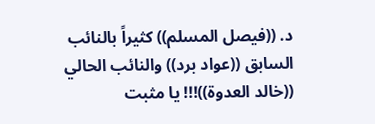د. ((فيصل المسلم)) كثيراً بالنائب السابق ((عواد برد)) والنائب الحالي ((خالد العدوة))!!! يا مثبت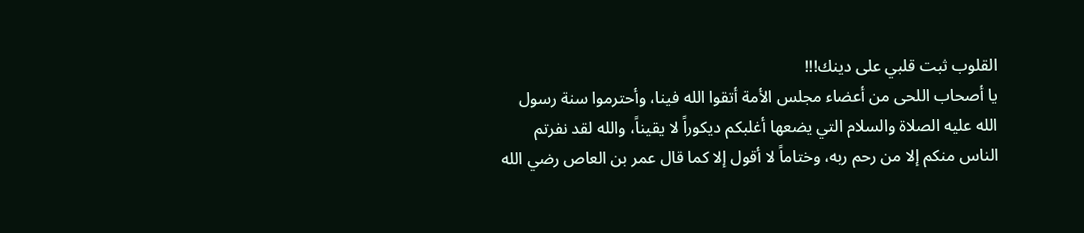القلوب ثبت قلبي على دينك!!!
يا أصحاب اللحى من أعضاء مجلس الأمة أتقوا الله فينا، وأحترموا سنة رسول الله عليه الصلاة والسلام التي يضعها أغلبكم ديكوراً لا يقيناً، والله لقد نفرتم الناس منكم إلا من رحم ربه، وختاماً لا أقول إلا كما قال عمر بن العاص رضي الله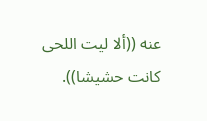عنه ((ألا ليت اللحى كانت حشيشا)).